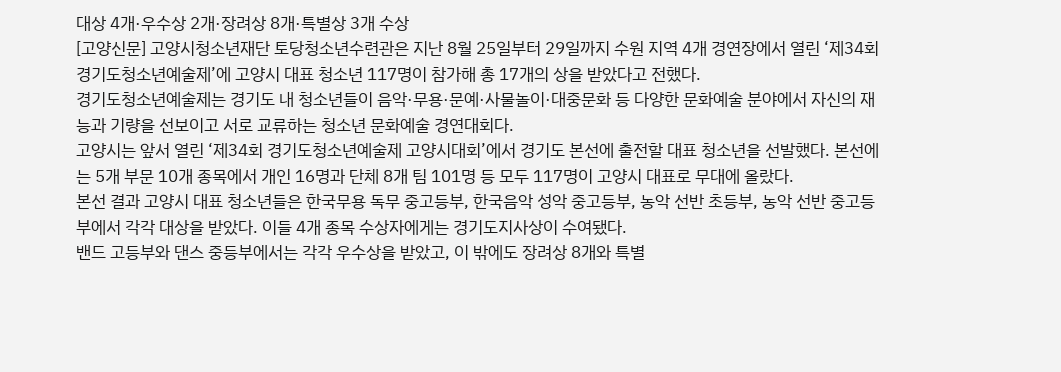대상 4개·우수상 2개·장려상 8개·특별상 3개 수상
[고양신문] 고양시청소년재단 토당청소년수련관은 지난 8월 25일부터 29일까지 수원 지역 4개 경연장에서 열린 ‘제34회 경기도청소년예술제’에 고양시 대표 청소년 117명이 참가해 총 17개의 상을 받았다고 전했다.
경기도청소년예술제는 경기도 내 청소년들이 음악·무용·문예·사물놀이·대중문화 등 다양한 문화예술 분야에서 자신의 재능과 기량을 선보이고 서로 교류하는 청소년 문화예술 경연대회다.
고양시는 앞서 열린 ‘제34회 경기도청소년예술제 고양시대회’에서 경기도 본선에 출전할 대표 청소년을 선발했다. 본선에는 5개 부문 10개 종목에서 개인 16명과 단체 8개 팀 101명 등 모두 117명이 고양시 대표로 무대에 올랐다.
본선 결과 고양시 대표 청소년들은 한국무용 독무 중고등부, 한국음악 성악 중고등부, 농악 선반 초등부, 농악 선반 중고등부에서 각각 대상을 받았다. 이들 4개 종목 수상자에게는 경기도지사상이 수여됐다.
밴드 고등부와 댄스 중등부에서는 각각 우수상을 받았고, 이 밖에도 장려상 8개와 특별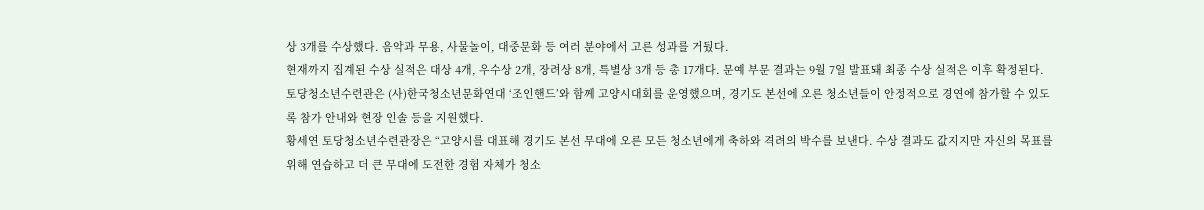상 3개를 수상했다. 음악과 무용, 사물놀이, 대중문화 등 여러 분야에서 고른 성과를 거뒀다.
현재까지 집계된 수상 실적은 대상 4개, 우수상 2개, 장려상 8개, 특별상 3개 등 총 17개다. 문예 부문 결과는 9월 7일 발표돼 최종 수상 실적은 이후 확정된다.
토당청소년수련관은 (사)한국청소년문화연대 ‘조인핸드’와 함께 고양시대회를 운영했으며, 경기도 본선에 오른 청소년들이 안정적으로 경연에 참가할 수 있도록 참가 안내와 현장 인솔 등을 지원했다.
황세연 토당청소년수련관장은 “고양시를 대표해 경기도 본선 무대에 오른 모든 청소년에게 축하와 격려의 박수를 보낸다. 수상 결과도 값지지만 자신의 목표를 위해 연습하고 더 큰 무대에 도전한 경험 자체가 청소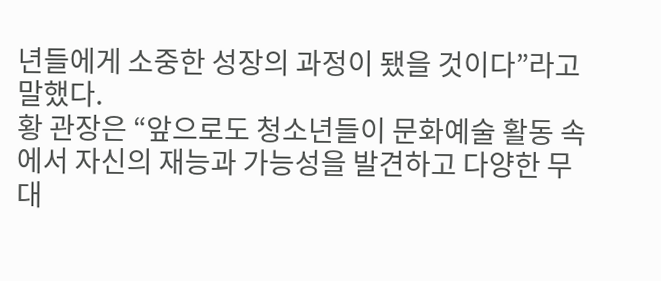년들에게 소중한 성장의 과정이 됐을 것이다”라고 말했다.
황 관장은 “앞으로도 청소년들이 문화예술 활동 속에서 자신의 재능과 가능성을 발견하고 다양한 무대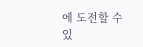에 도전할 수 있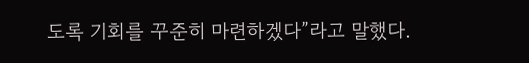도록 기회를 꾸준히 마련하겠다”라고 말했다.